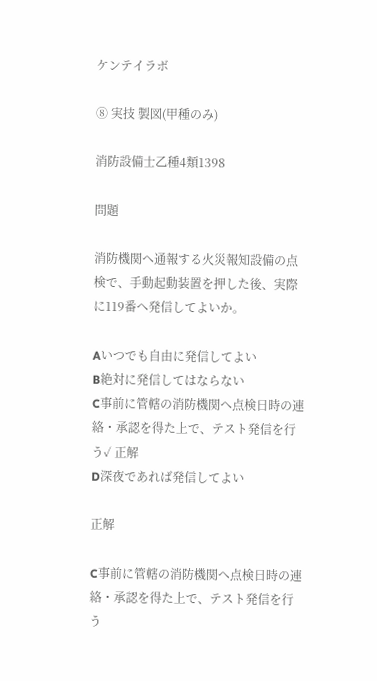ケンテイラボ

⑧ 実技 製図(甲種のみ)

消防設備士乙種4類1398

問題

消防機関へ通報する火災報知設備の点検で、手動起動装置を押した後、実際に119番へ発信してよいか。

Aいつでも自由に発信してよい
B絶対に発信してはならない
C事前に管轄の消防機関へ点検日時の連絡・承認を得た上で、テスト発信を行う✓ 正解
D深夜であれば発信してよい

正解

C事前に管轄の消防機関へ点検日時の連絡・承認を得た上で、テスト発信を行う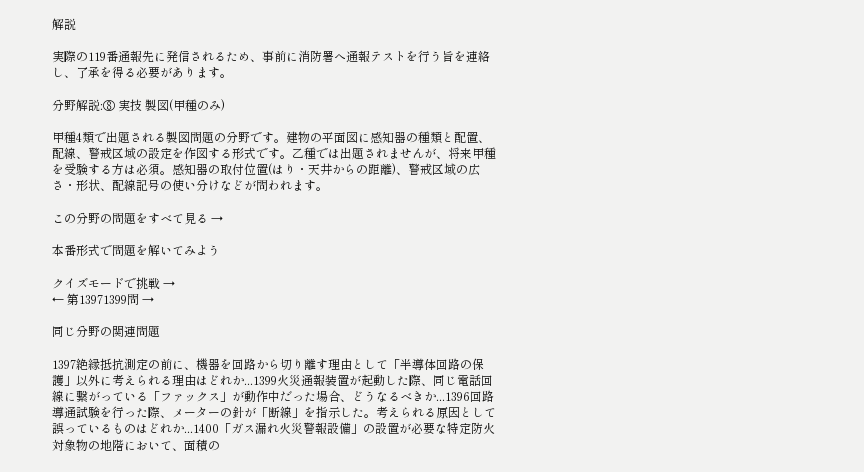解説

実際の119番通報先に発信されるため、事前に消防署へ通報テストを行う旨を連絡し、了承を得る必要があります。

分野解説:⑧ 実技 製図(甲種のみ)

甲種4類で出題される製図問題の分野です。建物の平面図に感知器の種類と配置、配線、警戒区域の設定を作図する形式です。乙種では出題されませんが、将来甲種を受験する方は必須。感知器の取付位置(はり・天井からの距離)、警戒区域の広さ・形状、配線記号の使い分けなどが問われます。

この分野の問題をすべて見る →

本番形式で問題を解いてみよう

クイズモードで挑戦 →
← 第13971399問 →

同じ分野の関連問題

1397絶縁抵抗測定の前に、機器を回路から切り離す理由として「半導体回路の保護」以外に考えられる理由はどれか...1399火災通報装置が起動した際、同じ電話回線に繋がっている「ファックス」が動作中だった場合、どうなるべきか...1396回路導通試験を行った際、メーターの針が「断線」を指示した。考えられる原因として誤っているものはどれか...1400「ガス漏れ火災警報設備」の設置が必要な特定防火対象物の地階において、面積の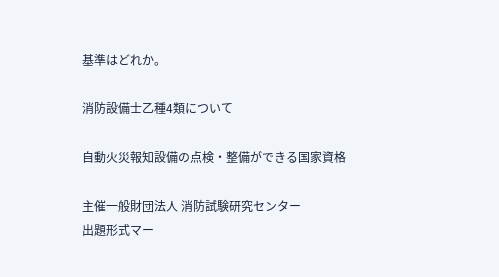基準はどれか。

消防設備士乙種4類について

自動火災報知設備の点検・整備ができる国家資格

主催一般財団法人 消防試験研究センター
出題形式マー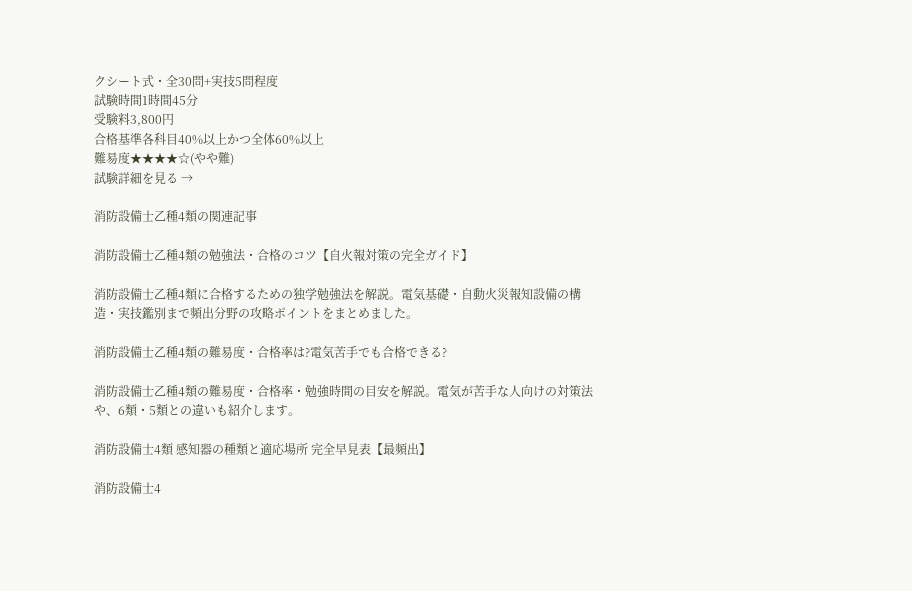クシート式・全30問+実技5問程度
試験時間1時間45分
受験料3,800円
合格基準各科目40%以上かつ全体60%以上
難易度★★★★☆(やや難)
試験詳細を見る →

消防設備士乙種4類の関連記事

消防設備士乙種4類の勉強法・合格のコツ【自火報対策の完全ガイド】

消防設備士乙種4類に合格するための独学勉強法を解説。電気基礎・自動火災報知設備の構造・実技鑑別まで頻出分野の攻略ポイントをまとめました。

消防設備士乙種4類の難易度・合格率は?電気苦手でも合格できる?

消防設備士乙種4類の難易度・合格率・勉強時間の目安を解説。電気が苦手な人向けの対策法や、6類・5類との違いも紹介します。

消防設備士4類 感知器の種類と適応場所 完全早見表【最頻出】

消防設備士4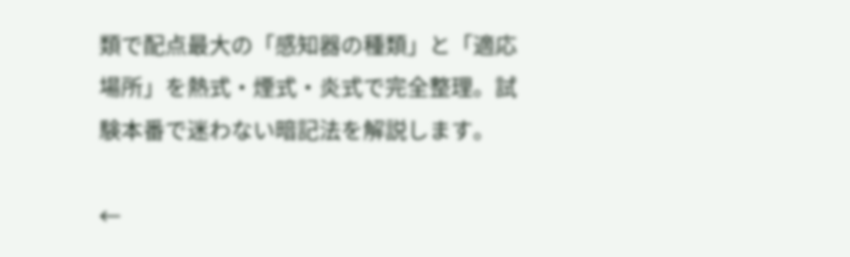類で配点最大の「感知器の種類」と「適応場所」を熱式・煙式・炎式で完全整理。試験本番で迷わない暗記法を解説します。

←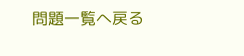問題一覧へ戻る